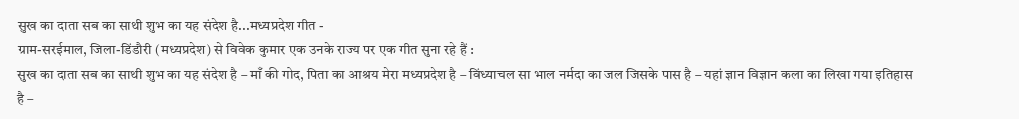सुख का दाता सब का साथी शुभ का यह संदेश है...मध्यप्रदेश गीत -
ग्राम-सरईमाल, जिला-डिंडौरी (मध्यप्रदेश) से विवेक कुमार एक उनके राज्य पर एक गीत सुना रहे हैं :
सुख का दाता सब का साथी शुभ का यह संदेश है – माँ की गोद, पिता का आश्रय मेरा मध्यप्रदेश है – विंध्याचल सा भाल नर्मदा का जल जिसके पास है – यहां ज्ञान विज्ञान कला का लिखा गया इतिहास है –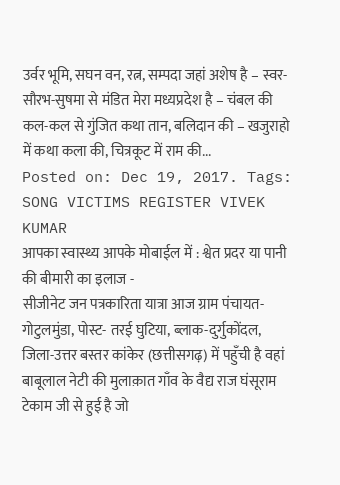उर्वर भूमि, सघन वन, रत्न, सम्पदा जहां अशेष है – स्वर-सौरभ-सुषमा से मंडित मेरा मध्यप्रदेश है – चंबल की कल-कल से गुंजित कथा तान, बलिदान की – खजुराहो में कथा कला की, चित्रकूट में राम की...
Posted on: Dec 19, 2017. Tags: SONG VICTIMS REGISTER VIVEK KUMAR
आपका स्वास्थ्य आपके मोबाईल में : श्वेत प्रदर या पानी की बीमारी का इलाज -
सीजीनेट जन पत्रकारिता यात्रा आज ग्राम पंचायत-गोटुलमुंडा, पोस्ट- तरई घुटिया, ब्लाक-दुर्गुकोंदल, जिला-उत्तर बस्तर कांकेर (छत्तीसगढ़) में पहुँची है वहां बाबूलाल नेटी की मुलाक़ात गाँव के वैद्य राज घंसूराम टेकाम जी से हुई है जो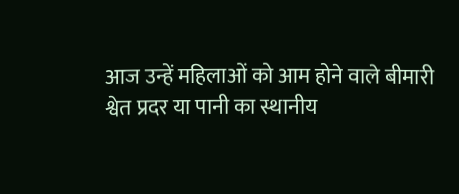आज उन्हें महिलाओं को आम होने वाले बीमारी श्वेत प्रदर या पानी का स्थानीय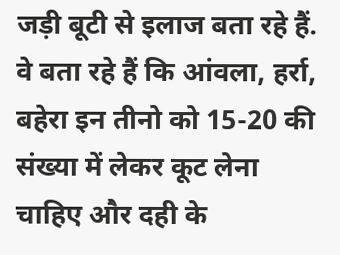जड़ी बूटी से इलाज बता रहे हैं. वे बता रहे हैं कि आंवला, हर्रा, बहेरा इन तीनो को 15-20 की संख्या में लेकर कूट लेना चाहिए और दही के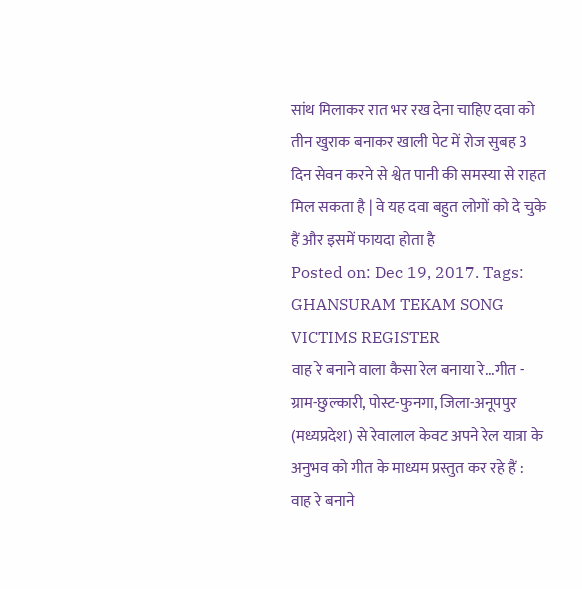सांथ मिलाकर रात भर रख देना चाहिए दवा को तीन खुराक बनाकर खाली पेट में रोज सुबह 3 दिन सेवन करने से श्वेत पानी की समस्या से राहत मिल सकता है | वे यह दवा बहुत लोगों को दे चुके हैं और इसमें फायदा होता है
Posted on: Dec 19, 2017. Tags: GHANSURAM TEKAM SONG VICTIMS REGISTER
वाह रे बनाने वाला कैसा रेल बनाया रे...गीत -
ग्राम-छुल्कारी, पोस्ट-फुनगा, जिला-अनूपपुर (मध्यप्रदेश) से रेवालाल केवट अपने रेल यात्रा के अनुभव को गीत के माध्यम प्रस्तुत कर रहे हैं :
वाह रे बनाने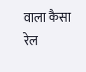वाला कैसा रेल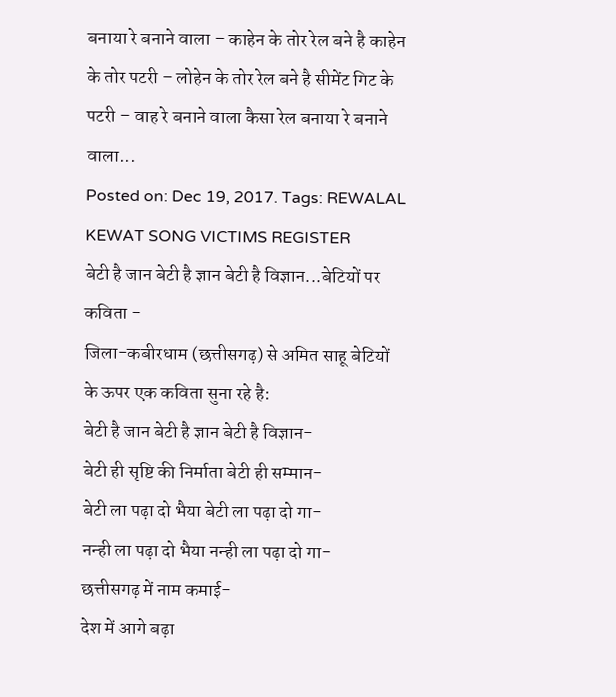बनाया रे बनाने वाला – काहेन के तोर रेल बने है काहेन के तोर पटरी – लोहेन के तोर रेल बने है सीमेंट गिट के पटरी – वाह रे बनाने वाला कैसा रेल बनाया रे बनाने वाला...
Posted on: Dec 19, 2017. Tags: REWALAL KEWAT SONG VICTIMS REGISTER
बेटी है जान बेटी है ज्ञान बेटी है विज्ञान...बेटियों पर कविता -
जिला-कबीरधाम (छत्तीसगढ़) से अमित साहू बेटियों के ऊपर एक कविता सुना रहे है:
बेटी है जान बेटी है ज्ञान बेटी है विज्ञान-
बेटी ही सृष्टि की निर्माता बेटी ही सम्मान-
बेटी ला पढ़ा दो भैया बेटी ला पढ़ा दो गा-
नन्ही ला पढ़ा दो भैया नन्ही ला पढ़ा दो गा-
छत्तीसगढ़ में नाम कमाई-
देश में आगे बढ़ा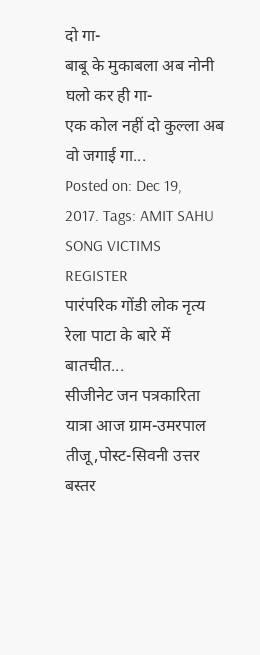दो गा-
बाबू के मुकाबला अब नोनी घलो कर ही गा-
एक कोल नहीं दो कुल्ला अब वो जगाई गा...
Posted on: Dec 19, 2017. Tags: AMIT SAHU SONG VICTIMS REGISTER
पारंपरिक गोंडी लोक नृत्य रेला पाटा के बारे में बातचीत...
सीजीनेट जन पत्रकारिता यात्रा आज ग्राम-उमरपाल तीजू,पोस्ट-सिवनी उत्तर बस्तर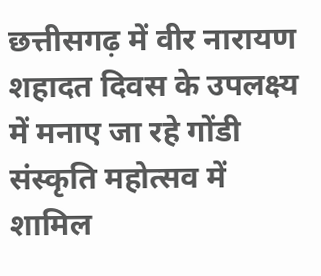छत्तीसगढ़ में वीर नारायण शहादत दिवस के उपलक्ष्य में मनाए जा रहे गोंडी संस्कृति महोत्सव में शामिल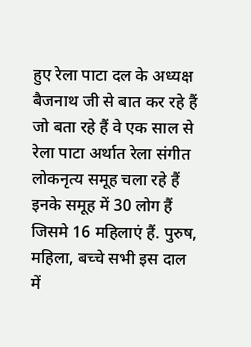हुए रेला पाटा दल के अध्यक्ष बैजनाथ जी से बात कर रहे हैं जो बता रहे हैं वे एक साल से रेला पाटा अर्थात रेला संगीत लोकनृत्य समूह चला रहे हैं इनके समूह में 30 लोग हैं जिसमे 16 महिलाएं हैं. पुरुष, महिला, बच्चे सभी इस दाल में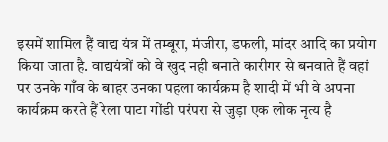इसमें शामिल हैं वाद्य यंत्र में तम्बूरा, मंजीरा, डफली, मांदर आदि का प्रयोग किया जाता है. वाद्ययंत्रों को वे खुद नही बनाते कारीगर से बनवाते हैं वहां पर उनके गाँव के बाहर उनका पहला कार्यक्रम है शादी में भी वे अपना कार्यक्रम करते हैं रेला पाटा गोंडी परंपरा से जुड़ा एक लोक नृत्य है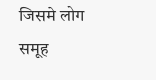जिसमे लोग समूह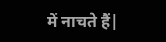में नाचते हैं|